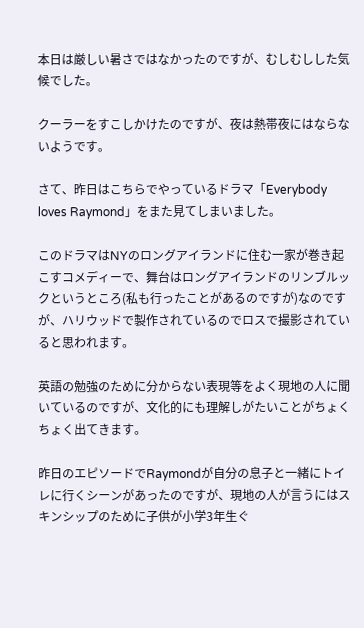本日は厳しい暑さではなかったのですが、むしむしした気候でした。

クーラーをすこしかけたのですが、夜は熱帯夜にはならないようです。

さて、昨日はこちらでやっているドラマ「Everybody loves Raymond」をまた見てしまいました。

このドラマはNYのロングアイランドに住む一家が巻き起こすコメディーで、舞台はロングアイランドのリンブルックというところ(私も行ったことがあるのですが)なのですが、ハリウッドで製作されているのでロスで撮影されていると思われます。

英語の勉強のために分からない表現等をよく現地の人に聞いているのですが、文化的にも理解しがたいことがちょくちょく出てきます。

昨日のエピソードでRaymondが自分の息子と一緒にトイレに行くシーンがあったのですが、現地の人が言うにはスキンシップのために子供が小学3年生ぐ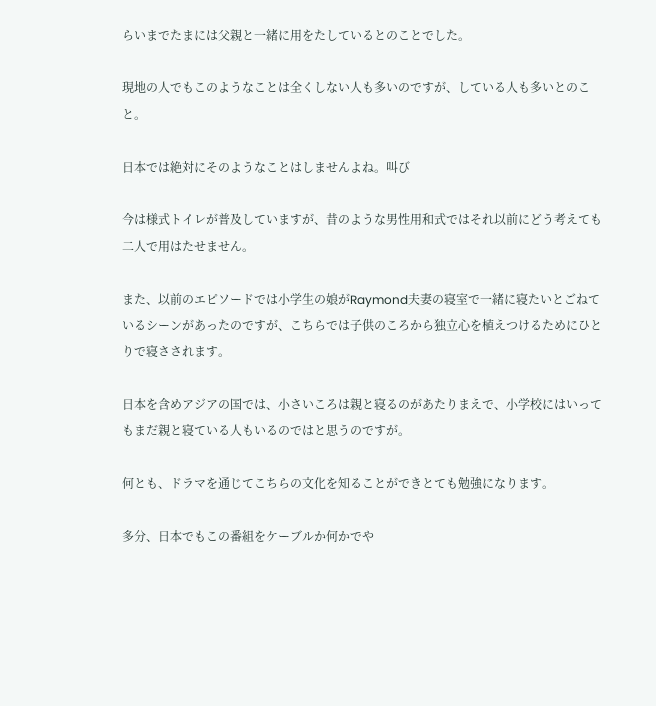らいまでたまには父親と一緒に用をたしているとのことでした。

現地の人でもこのようなことは全くしない人も多いのですが、している人も多いとのこと。

日本では絶対にそのようなことはしませんよね。叫び

今は様式トイレが普及していますが、昔のような男性用和式ではそれ以前にどう考えても二人で用はたせません。

また、以前のエピソードでは小学生の娘がRaymond夫妻の寝室で一緒に寝たいとごねているシーンがあったのですが、こちらでは子供のころから独立心を植えつけるためにひとりで寝さされます。

日本を含めアジアの国では、小さいころは親と寝るのがあたりまえで、小学校にはいってもまだ親と寝ている人もいるのではと思うのですが。

何とも、ドラマを通じてこちらの文化を知ることができとても勉強になります。

多分、日本でもこの番組をケーブルか何かでや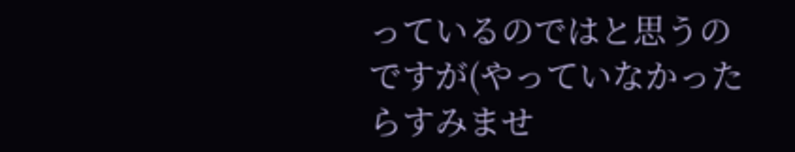っているのではと思うのですが(やっていなかったらすみませ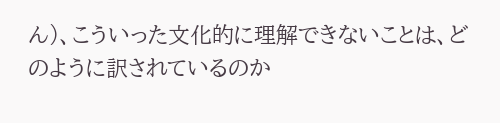ん)、こういった文化的に理解できないことは、どのように訳されているのか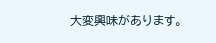大変興味があります。